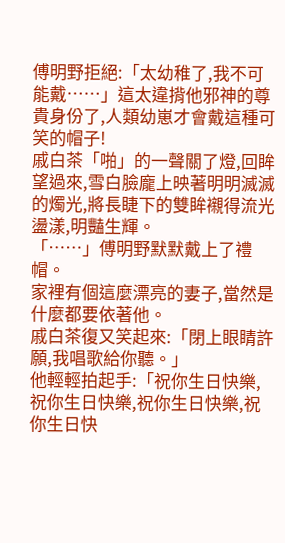傅明野拒絕:「太幼稚了,我不可能戴……」這太違揹他邪神的尊貴身份了,人類幼崽才會戴這種可笑的帽子!
戚白茶「啪」的一聲關了燈,回眸望過來,雪白臉龐上映著明明滅滅的燭光,將長睫下的雙眸襯得流光盪漾,明豔生輝。
「……」傅明野默默戴上了禮帽。
家裡有個這麼漂亮的妻子,當然是什麼都要依著他。
戚白茶復又笑起來:「閉上眼睛許願,我唱歌給你聽。」
他輕輕拍起手:「祝你生日快樂,祝你生日快樂,祝你生日快樂,祝你生日快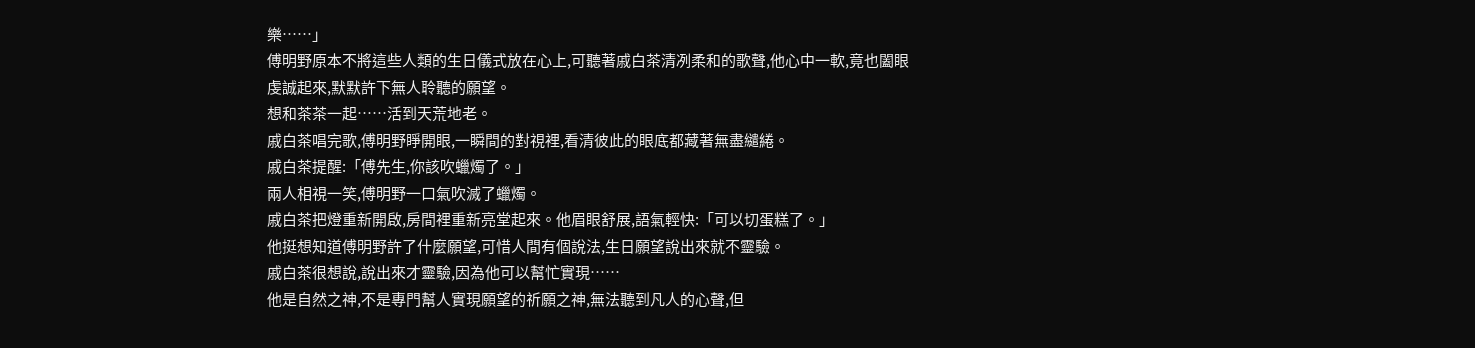樂……」
傅明野原本不將這些人類的生日儀式放在心上,可聽著戚白茶清冽柔和的歌聲,他心中一軟,竟也闔眼虔誠起來,默默許下無人聆聽的願望。
想和茶茶一起……活到天荒地老。
戚白茶唱完歌,傅明野睜開眼,一瞬間的對視裡,看清彼此的眼底都藏著無盡繾綣。
戚白茶提醒:「傅先生,你該吹蠟燭了。」
兩人相視一笑,傅明野一口氣吹滅了蠟燭。
戚白茶把燈重新開啟,房間裡重新亮堂起來。他眉眼舒展,語氣輕快:「可以切蛋糕了。」
他挺想知道傅明野許了什麼願望,可惜人間有個說法,生日願望說出來就不靈驗。
戚白茶很想說,說出來才靈驗,因為他可以幫忙實現……
他是自然之神,不是專門幫人實現願望的祈願之神,無法聽到凡人的心聲,但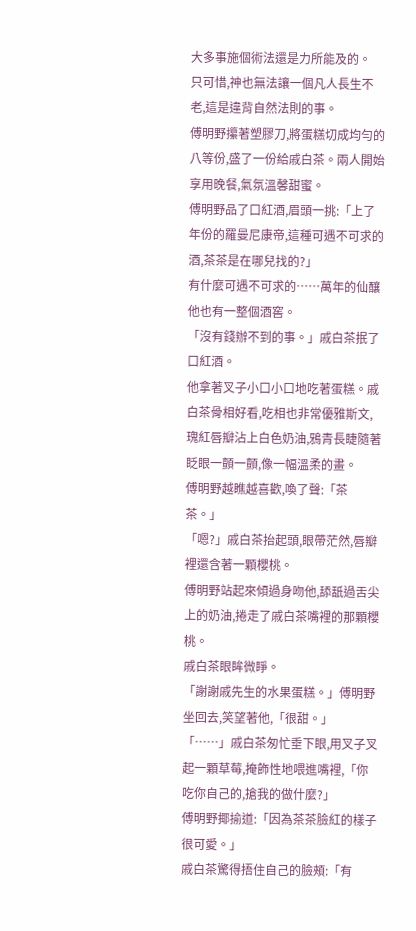大多事施個術法還是力所能及的。
只可惜,神也無法讓一個凡人長生不老,這是違背自然法則的事。
傅明野攥著塑膠刀,將蛋糕切成均勻的八等份,盛了一份給戚白茶。兩人開始享用晚餐,氣氛溫馨甜蜜。
傅明野品了口紅酒,眉頭一挑:「上了年份的羅曼尼康帝,這種可遇不可求的酒,茶茶是在哪兒找的?」
有什麼可遇不可求的……萬年的仙釀他也有一整個酒窖。
「沒有錢辦不到的事。」戚白茶抿了口紅酒。
他拿著叉子小口小口地吃著蛋糕。戚白茶骨相好看,吃相也非常優雅斯文,瑰紅唇瓣沾上白色奶油,鴉青長睫隨著眨眼一顫一顫,像一幅溫柔的畫。
傅明野越瞧越喜歡,喚了聲:「茶茶。」
「嗯?」戚白茶抬起頭,眼帶茫然,唇瓣裡還含著一顆櫻桃。
傅明野站起來傾過身吻他,舔舐過舌尖上的奶油,捲走了戚白茶嘴裡的那顆櫻桃。
戚白茶眼眸微睜。
「謝謝戚先生的水果蛋糕。」傅明野坐回去,笑望著他,「很甜。」
「……」戚白茶匆忙垂下眼,用叉子叉起一顆草莓,掩飾性地喂進嘴裡,「你吃你自己的,搶我的做什麼?」
傅明野揶揄道:「因為茶茶臉紅的樣子很可愛。」
戚白茶驚得捂住自己的臉頰:「有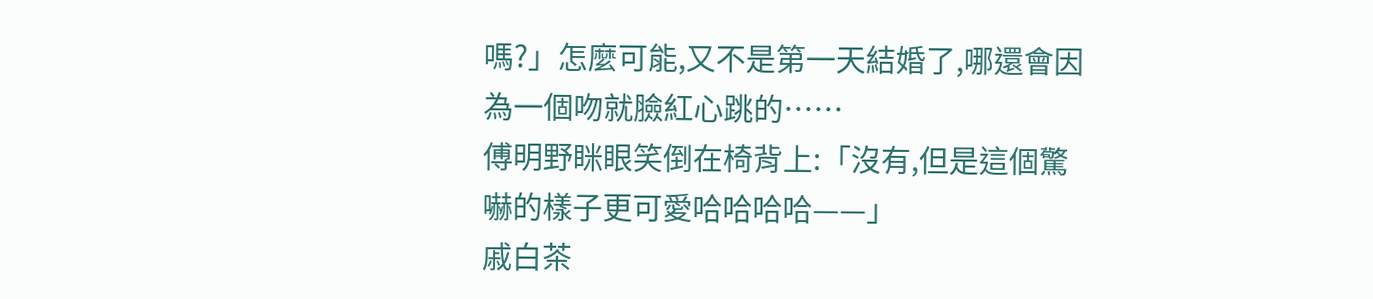嗎?」怎麼可能,又不是第一天結婚了,哪還會因為一個吻就臉紅心跳的……
傅明野眯眼笑倒在椅背上:「沒有,但是這個驚嚇的樣子更可愛哈哈哈哈——」
戚白茶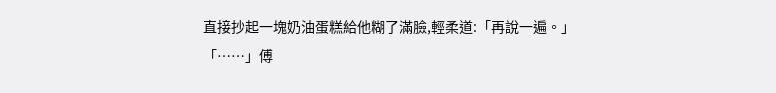直接抄起一塊奶油蛋糕給他糊了滿臉,輕柔道:「再說一遍。」
「……」傅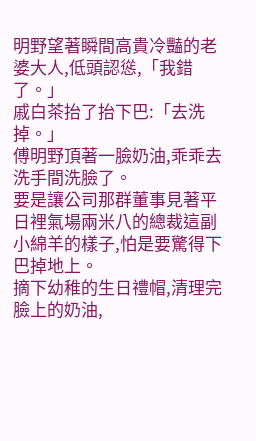明野望著瞬間高貴冷豔的老婆大人,低頭認慫,「我錯了。」
戚白茶抬了抬下巴:「去洗掉。」
傅明野頂著一臉奶油,乖乖去洗手間洗臉了。
要是讓公司那群董事見著平日裡氣場兩米八的總裁這副小綿羊的樣子,怕是要驚得下巴掉地上。
摘下幼稚的生日禮帽,清理完臉上的奶油,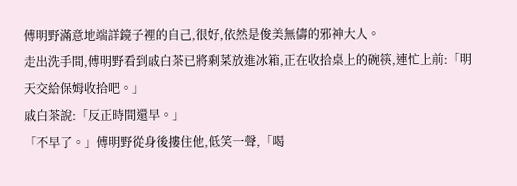傅明野滿意地端詳鏡子裡的自己,很好,依然是俊美無儔的邪神大人。
走出洗手間,傅明野看到戚白茶已將剩菜放進冰箱,正在收拾桌上的碗筷,連忙上前:「明天交給保姆收拾吧。」
戚白茶說:「反正時間還早。」
「不早了。」傅明野從身後摟住他,低笑一聲,「喝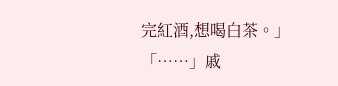完紅酒,想喝白茶。」
「……」戚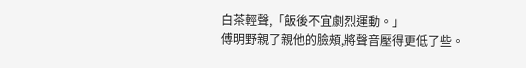白茶輕聲,「飯後不宜劇烈運動。」
傅明野親了親他的臉頰,將聲音壓得更低了些。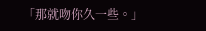「那就吻你久一些。」